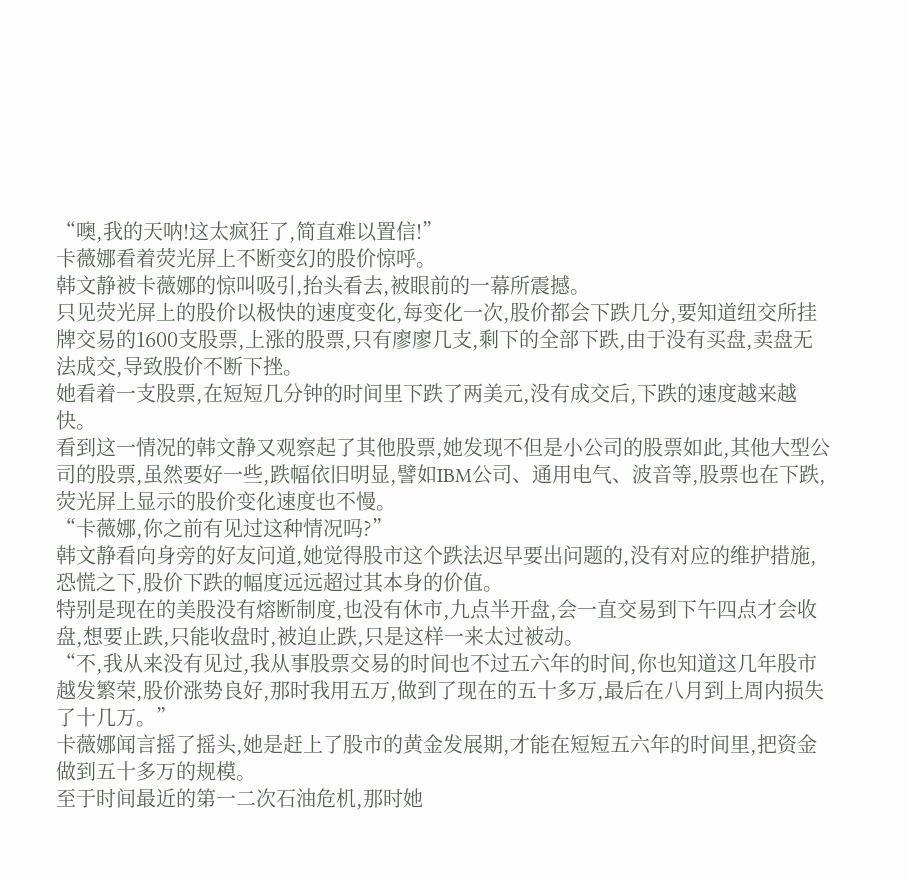“噢,我的天呐!这太疯狂了,简直难以置信!”
卡薇娜看着荧光屏上不断变幻的股价惊呼。
韩文静被卡薇娜的惊叫吸引,抬头看去,被眼前的一幕所震撼。
只见荧光屏上的股价以极快的速度变化,每变化一次,股价都会下跌几分,要知道纽交所挂牌交易的1600支股票,上涨的股票,只有廖廖几支,剩下的全部下跌,由于没有买盘,卖盘无法成交,导致股价不断下挫。
她看着一支股票,在短短几分钟的时间里下跌了两美元,没有成交后,下跌的速度越来越快。
看到这一情况的韩文静又观察起了其他股票,她发现不但是小公司的股票如此,其他大型公司的股票,虽然要好一些,跌幅依旧明显,譬如IBM公司、通用电气、波音等,股票也在下跌,荧光屏上显示的股价变化速度也不慢。
“卡薇娜,你之前有见过这种情况吗?”
韩文静看向身旁的好友问道,她觉得股市这个跌法迟早要出问题的,没有对应的维护措施,恐慌之下,股价下跌的幅度远远超过其本身的价值。
特别是现在的美股没有熔断制度,也没有休市,九点半开盘,会一直交易到下午四点才会收盘,想要止跌,只能收盘时,被迫止跌,只是这样一来太过被动。
“不,我从来没有见过,我从事股票交易的时间也不过五六年的时间,你也知道这几年股市越发繁荣,股价涨势良好,那时我用五万,做到了现在的五十多万,最后在八月到上周内损失了十几万。”
卡薇娜闻言摇了摇头,她是赶上了股市的黄金发展期,才能在短短五六年的时间里,把资金做到五十多万的规模。
至于时间最近的第一二次石油危机,那时她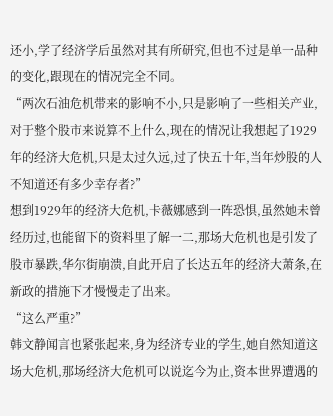还小,学了经济学后虽然对其有所研究,但也不过是单一品种的变化,跟现在的情况完全不同。
“两次石油危机带来的影响不小,只是影响了一些相关产业,对于整个股市来说算不上什么,现在的情况让我想起了1929年的经济大危机,只是太过久远,过了快五十年,当年炒股的人不知道还有多少幸存者?”
想到1929年的经济大危机,卡薇娜感到一阵恐惧,虽然她未曾经历过,也能留下的资料里了解一二,那场大危机也是引发了股市暴跌,华尔街崩溃,自此开启了长达五年的经济大萧条,在新政的措施下才慢慢走了出来。
“这么严重?”
韩文静闻言也紧张起来,身为经济专业的学生,她自然知道这场大危机,那场经济大危机可以说迄今为止,资本世界遭遇的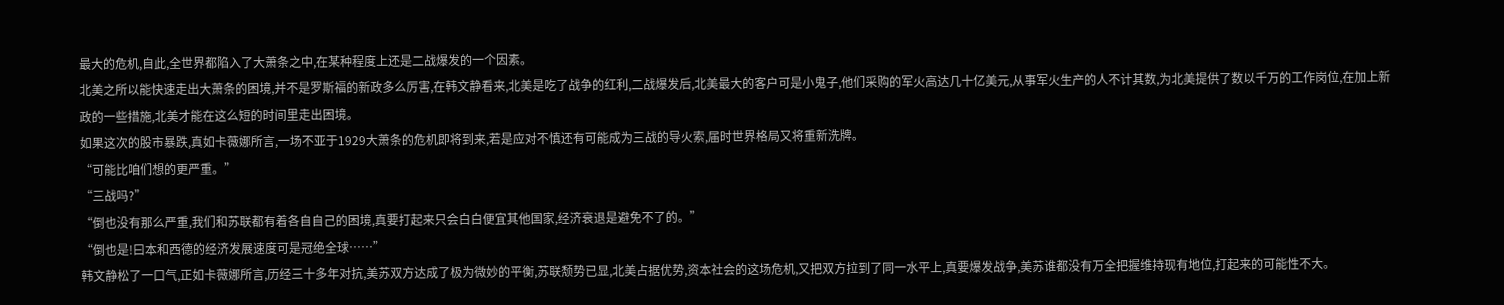最大的危机,自此,全世界都陷入了大萧条之中,在某种程度上还是二战爆发的一个因素。
北美之所以能快速走出大萧条的困境,并不是罗斯福的新政多么厉害,在韩文静看来,北美是吃了战争的红利,二战爆发后,北美最大的客户可是小鬼子,他们采购的军火高达几十亿美元,从事军火生产的人不计其数,为北美提供了数以千万的工作岗位,在加上新政的一些措施,北美才能在这么短的时间里走出困境。
如果这次的股市暴跌,真如卡薇娜所言,一场不亚于1929大萧条的危机即将到来,若是应对不慎还有可能成为三战的导火索,届时世界格局又将重新洗牌。
“可能比咱们想的更严重。”
“三战吗?”
“倒也没有那么严重,我们和苏联都有着各自自己的困境,真要打起来只会白白便宜其他国家,经济衰退是避免不了的。”
“倒也是!曰本和西德的经济发展速度可是冠绝全球……”
韩文静松了一口气,正如卡薇娜所言,历经三十多年对抗,美苏双方达成了极为微妙的平衡,苏联颓势已显,北美占据优势,资本社会的这场危机,又把双方拉到了同一水平上,真要爆发战争,美苏谁都没有万全把握维持现有地位,打起来的可能性不大。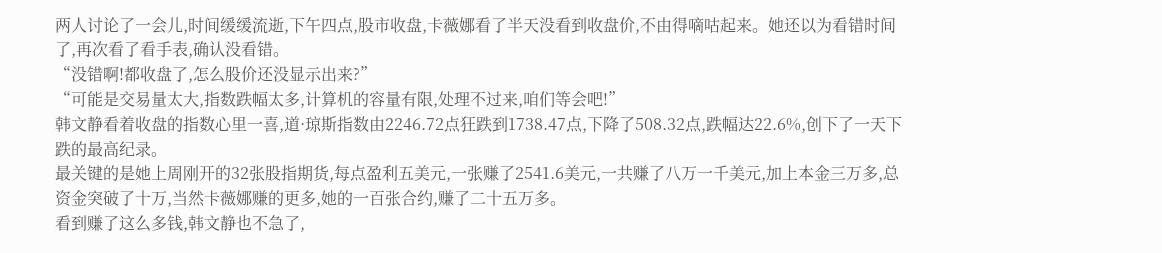两人讨论了一会儿,时间缓缓流逝,下午四点,股市收盘,卡薇娜看了半天没看到收盘价,不由得嘀咕起来。她还以为看错时间了,再次看了看手表,确认没看错。
“没错啊!都收盘了,怎么股价还没显示出来?”
“可能是交易量太大,指数跌幅太多,计算机的容量有限,处理不过来,咱们等会吧!”
韩文静看着收盘的指数心里一喜,道·琼斯指数由2246.72点狂跌到1738.47点,下降了508.32点,跌幅达22.6%,创下了一天下跌的最高纪录。
最关键的是她上周刚开的32张股指期货,每点盈利五美元,一张赚了2541.6美元,一共赚了八万一千美元,加上本金三万多,总资金突破了十万,当然卡薇娜赚的更多,她的一百张合约,赚了二十五万多。
看到赚了这么多钱,韩文静也不急了,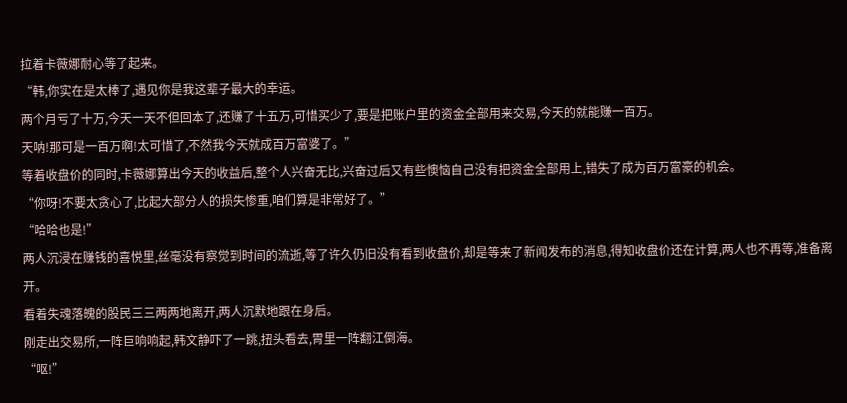拉着卡薇娜耐心等了起来。
“韩,你实在是太棒了,遇见你是我这辈子最大的幸运。
两个月亏了十万,今天一天不但回本了,还赚了十五万,可惜买少了,要是把账户里的资金全部用来交易,今天的就能赚一百万。
天呐!那可是一百万啊!太可惜了,不然我今天就成百万富婆了。”
等着收盘价的同时,卡薇娜算出今天的收益后,整个人兴奋无比,兴奋过后又有些懊恼自己没有把资金全部用上,错失了成为百万富豪的机会。
“你呀!不要太贪心了,比起大部分人的损失惨重,咱们算是非常好了。”
“哈哈也是!”
两人沉浸在赚钱的喜悦里,丝毫没有察觉到时间的流逝,等了许久仍旧没有看到收盘价,却是等来了新闻发布的消息,得知收盘价还在计算,两人也不再等,准备离开。
看着失魂落魄的股民三三两两地离开,两人沉默地跟在身后。
刚走出交易所,一阵巨响响起,韩文静吓了一跳,扭头看去,胃里一阵翻江倒海。
“呕!”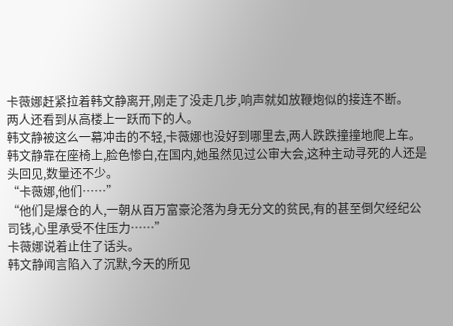卡薇娜赶紧拉着韩文静离开,刚走了没走几步,响声就如放鞭炮似的接连不断。
两人还看到从高楼上一跃而下的人。
韩文静被这么一幕冲击的不轻,卡薇娜也没好到哪里去,两人跌跌撞撞地爬上车。
韩文静靠在座椅上,脸色惨白,在国内,她虽然见过公审大会,这种主动寻死的人还是头回见,数量还不少。
“卡薇娜,他们……”
“他们是爆仓的人,一朝从百万富豪沦落为身无分文的贫民,有的甚至倒欠经纪公司钱,心里承受不住压力……”
卡薇娜说着止住了话头。
韩文静闻言陷入了沉默,今天的所见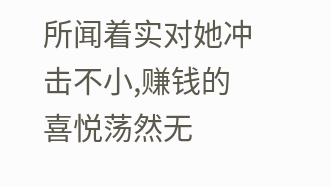所闻着实对她冲击不小,赚钱的喜悦荡然无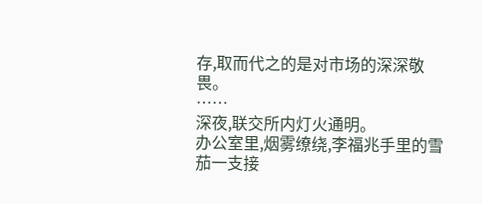存,取而代之的是对市场的深深敬畏。
……
深夜,联交所内灯火通明。
办公室里,烟雾缭绕,李福兆手里的雪茄一支接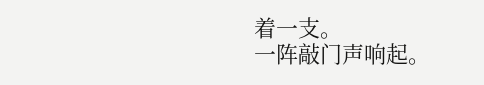着一支。
一阵敲门声响起。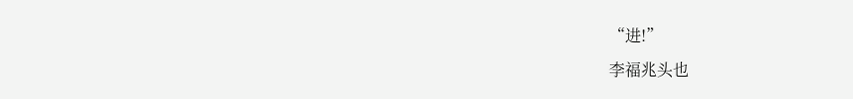“进!”
李福兆头也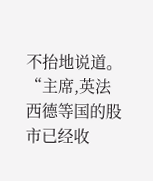不抬地说道。
“主席,英法西德等国的股市已经收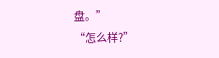盘。”
“怎么样?”